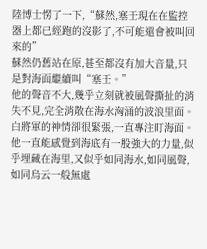陸博士愣了一下,“蘇然,塞壬現在在監控器上都已經跑的沒影了,不可能還會被叫回來的”
蘇然仍舊站在原,甚至都沒有加大音量,只是對海面繼續叫“塞壬。”
他的聲音不大,幾乎立刻就被風聲撕扯的消失不見,完全消散在海水洶涌的波浪里面。
白將軍的神情卻很緊張,一直專注盯海面。
他一直能感覺到海底有一股強大的力量,似乎埋藏在海里,又似乎如同海水,如同風聲,如同烏云一般無處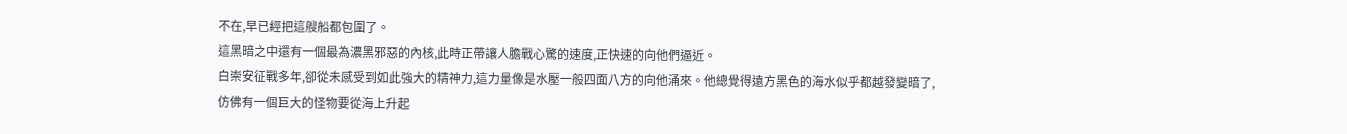不在,早已經把這艘船都包圍了。
這黑暗之中還有一個最為濃黑邪惡的內核,此時正帶讓人膽戰心驚的速度,正快速的向他們逼近。
白崇安征戰多年,卻從未感受到如此強大的精神力,這力量像是水壓一般四面八方的向他涌來。他總覺得遠方黑色的海水似乎都越發變暗了,仿佛有一個巨大的怪物要從海上升起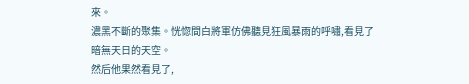來。
濃黑不斷的聚集。恍惚間白將軍仿佛聽見狂風暴雨的呼嘯,看見了暗無天日的天空。
然后他果然看見了,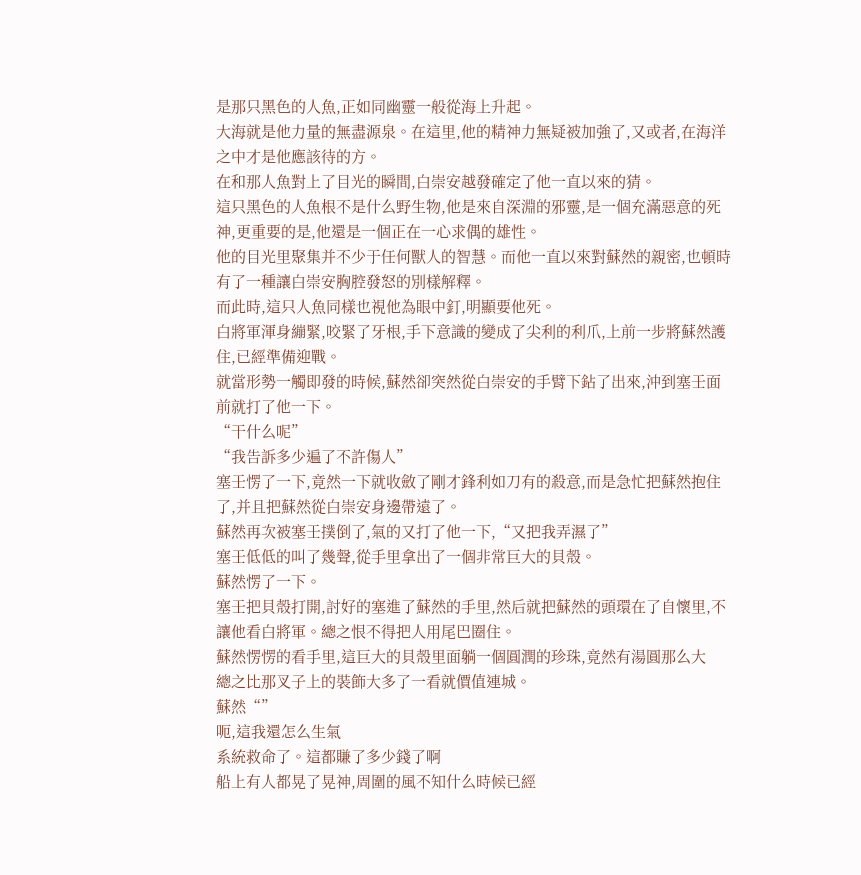是那只黑色的人魚,正如同幽靈一般從海上升起。
大海就是他力量的無盡源泉。在這里,他的精神力無疑被加強了,又或者,在海洋之中才是他應該待的方。
在和那人魚對上了目光的瞬間,白崇安越發確定了他一直以來的猜。
這只黑色的人魚根不是什么野生物,他是來自深淵的邪靈,是一個充滿惡意的死神,更重要的是,他還是一個正在一心求偶的雄性。
他的目光里聚集并不少于任何獸人的智慧。而他一直以來對蘇然的親密,也頓時有了一種讓白崇安胸腔發怒的別樣解釋。
而此時,這只人魚同樣也視他為眼中釘,明顯要他死。
白將軍渾身繃緊,咬緊了牙根,手下意識的變成了尖利的利爪,上前一步將蘇然護住,已經準備迎戰。
就當形勢一觸即發的時候,蘇然卻突然從白崇安的手臂下鉆了出來,沖到塞壬面前就打了他一下。
“干什么呢”
“我告訴多少遍了不許傷人”
塞壬愣了一下,竟然一下就收斂了剛才鋒利如刀有的殺意,而是急忙把蘇然抱住了,并且把蘇然從白崇安身邊帶遠了。
蘇然再次被塞壬撲倒了,氣的又打了他一下,“又把我弄濕了”
塞壬低低的叫了幾聲,從手里拿出了一個非常巨大的貝殼。
蘇然愣了一下。
塞壬把貝殼打開,討好的塞進了蘇然的手里,然后就把蘇然的頭環在了自懷里,不讓他看白將軍。總之恨不得把人用尾巴圈住。
蘇然愣愣的看手里,這巨大的貝殼里面躺一個圓潤的珍珠,竟然有湯圓那么大
總之比那叉子上的裝飾大多了一看就價值連城。
蘇然“”
呃,這我還怎么生氣
系統救命了。這都賺了多少錢了啊
船上有人都晃了晃神,周圍的風不知什么時候已經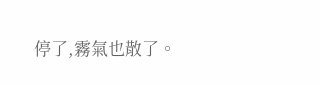停了,霧氣也散了。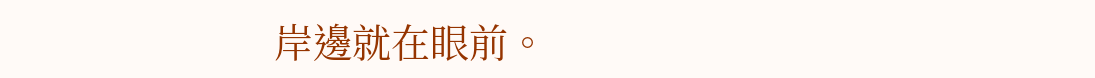岸邊就在眼前。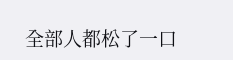全部人都松了一口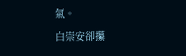氣。
白崇安卻攥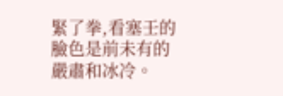緊了拳,看塞壬的臉色是前未有的嚴肅和冰冷。